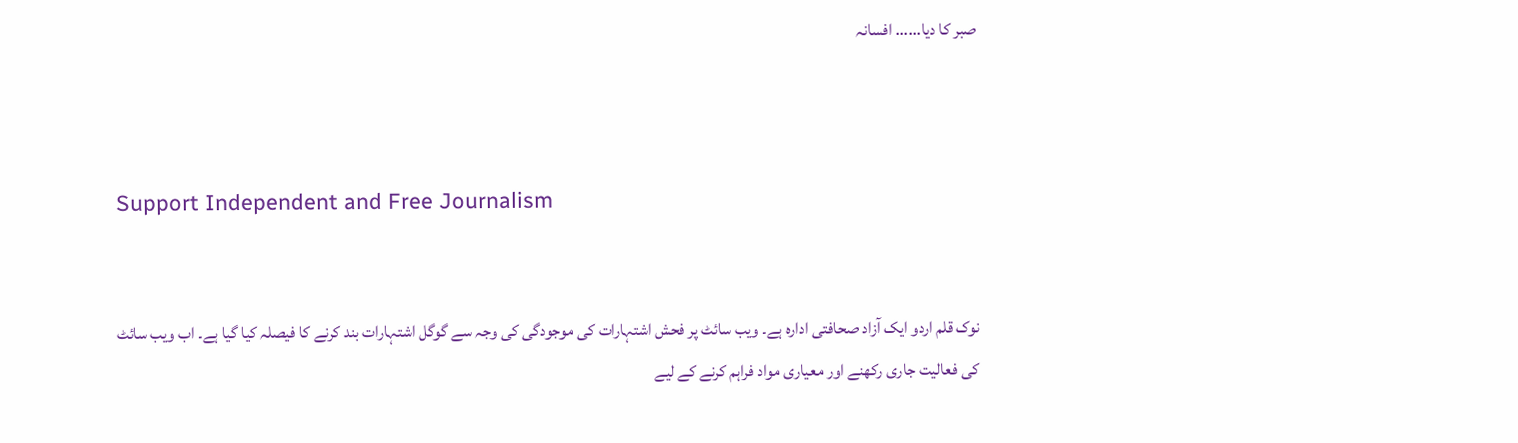صبر کا دیا...... افسانہ



Support Independent and Free Journalism


نوک قلم اردو ایک آزاد صحافتی ادارہ ہے۔ ویب سائٹ پر فحش اشتہارات کی موجودگی کی وجہ سے گوگل اشتہارات بند کرنے کا فیصلہ کیا گیا ہے۔ اب ویب سائٹ کی فعالیت جاری رکھنے اور معیاری مواد فراہم کرنے کے لیے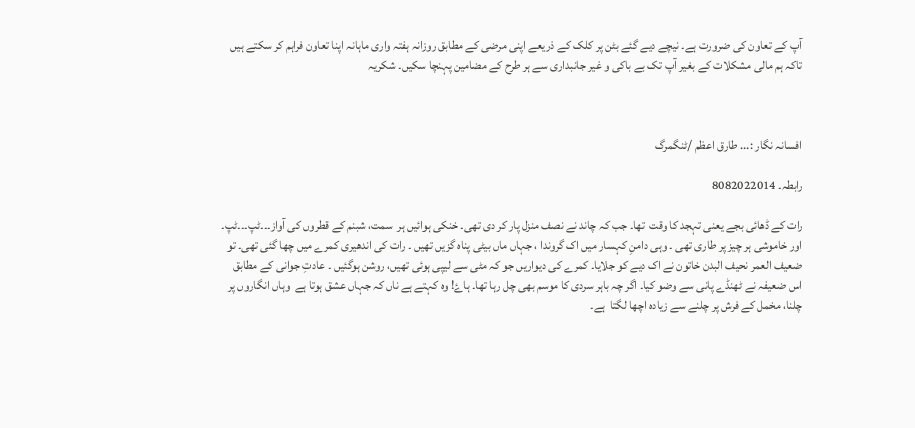آپ کے تعاون کی ضرورت ہے۔ نیچے دیے گئے بٹن پر کلک کے ذریعے اپنی مرضی کے مطابق روزانہ ہفتہ واری ماہانہ اپنا تعاون فراہم کر سکتے ہیں تاکہ ہم مالی مشکلات کے بغیر آپ تک بے باکی و غیر جانبداری سے ہر طرح کے مضامین پہنچا سکیں۔ شکریہ



افسانہ نگار :... طارق اعظم /ٹنگمرگ

رابطہ۔ 8082022014

رات کے ڈھائی بجے یعنی تہجد کا وقت  تھا۔ جب کہ چاند نے نصف منزل پار کر دی تھی۔ خنکی ہوائیں ہر  سمت، شبنم کے قطروں کی آواز۔۔۔ٹپ۔۔۔ٹپ۔  اور خاموشی ہر چیز پر طاری تھی ۔ وہی دامنِ کہسار میں اک گروندا ، جہاں ماں بیٹی پناہ گزیں تھیں ۔ رات کی اندھیری کمرے میں چھا گئی تھی۔ تو ضعیف العمر نحیف البدن خاتون نے اک دیے کو جلایا۔ کمرے کی دیواریں جو کہ مٹی سے لیپی ہوئی تھیں، روشن ہوگئیں ۔ عادتِ جوانی کے مطابق اس ضعیفہ نے ٹھنڈے پانی سے وضو کیا۔ اگر چہ باہر سردی کا موسم بھی چل رہا تھا۔ ہاۓ! وہ کہتے ہے ناں کہ جہاں عشق ہوتا ہے  وہاں انگاروں پر چلنا، مخمل کے فرش پر چلنے سے زیادہ اچھا لگتا  ہے۔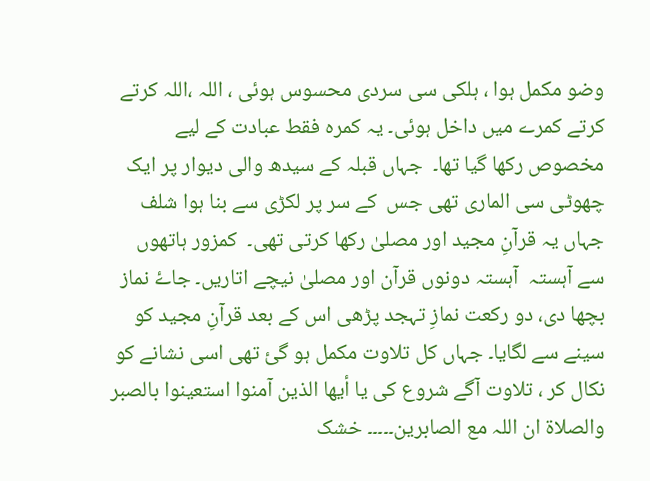وضو مکمل ہوا ، ہلکی سی سردی محسوس ہوئی ، اللہ ،اللہ کرتے کرتے کمرے میں داخل ہوئی۔ یہ کمرہ فقط عبادت کے لیے مخصوص رکھا گیا تھا۔  جہاں قبلہ کے سیدھ والی دیوار پر ایک چھوٹی سی الماری تھی جس  کے سر پر لکڑی سے بنا ہوا شلف جہاں یہ قرآنِ مجید اور مصلیٰ رکھا کرتی تھی۔  کمزور ہاتھوں سے آہستہ  آہستہ دونوں قرآن اور مصلیٰ نیچے اتاریں۔ جاۓ نماز بچھا دی، دو رکعت نمازِ تہجد پڑھی اس کے بعد قرآنِ مجید کو  سینے سے لگایا۔ جہاں کل تلاوت مکمل ہو گئ تھی اسی نشانے کو نکال کر ، تلاوت آگے شروع کی یا أيها الذين آمنوا استعينوا بالصبر والصلاة ان اللہ مع الصابرین۔۔۔۔۔ خشک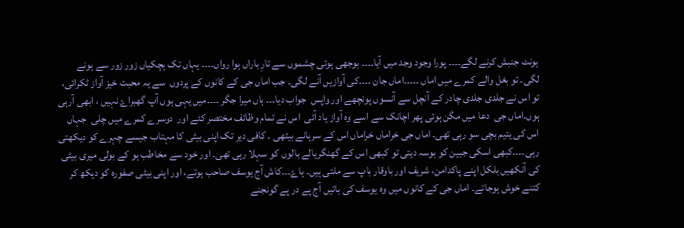ہونٹ جنبش کرنے لگے۔۔۔۔ پورا وجود وجد میں آیا۔۔۔۔ بوجھی ہوئی چشموں سے تارِ باراں ہوا رواں۔۔۔۔ یہاں تک ہچکیاں زور زور سے ہونے لگی۔ تو بغل والے کمرے میں اماں ۔۔۔۔۔اماں جان ۔۔۔۔کی آوازیں آنے لگی۔ جب اماں جی کے کانوں کے پردوں  سے یہ محبت خیز آواز ٹکرائی، تو اس نے جلدی جلدی چادر کے آنچل سے آنسوں پونچھے اور واپس  جواب دیا۔۔۔ ہاں میرا جگر ۔۔۔۔میں یہی ہوں آپ گھبراۓ نہیں ، ابھی آرہی ہوں۔اماں جی  دعا میں مگن ہوئی پھر اچانک سے اسے وہ آواز یاد آئی  اس نے تمام وظائف مختصر کئے اور  دوسرے کمرے میں چلی  جہاں اس کی یتیم بچی سو رہی تھی۔ اماں جی خراماں خراماں اس کے سرہانے بیٹھی ۔ کافی دیر تک اپنی بیٹی کا مہتاب جیسے چہرے کو دیکھتی رہی۔۔۔۔کبھی اسکی جبین کو بوسہ دیتی تو کبھی اس کے گھنگریالے بالوں کو سہلا رہی تھی۔ اور خود سے مخاطب ہو کے بولی میری بیٹی کی آنکھیں بلکل اپنے پاکدامن، شریف اور باوقار باپ سے ملتی ہیں۔ ہاۓ۔۔۔کاش آج یوسف صاحب ہوتے، اور اپنی بیٹی صفورہ کو دیکھ کر کتنے خوش ہوجاتے۔ اماں جی کے کانوں میں وہ یوسف کی باتیں آج پے در پے گونجنے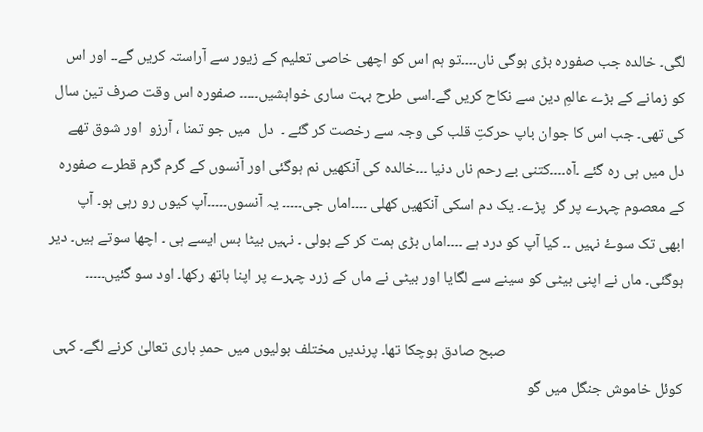لگی۔ خالدہ جب صفورہ بڑی ہوگی ناں۔۔۔۔تو ہم اس کو اچھی خاصی تعلیم کے زیور سے آراستہ کریں گے۔۔ اور اس کو زمانے کے بڑے عالمِ دین سے نکاح کریں گے۔اسی طرح بہت ساری خواہشیں۔۔۔۔۔ صفورہ اس وقت صرف تین سال کی تھی۔ جب اس کا جوان باپ حرکتِ قلب کی وجہ سے رخصت کر گئے ۔  دل  میں جو تمنا ، آرزو  اور شوق تھے دل میں ہی رہ گئے ۔آہ۔۔۔۔کتنی بے رحم ناں دنیا ۔۔۔خالدہ کی آنکھیں نم ہوگئی اور آنسوں کے گرم گرم قطرے صفورہ کے معصوم چہرے پر گر  پڑے۔ یک دم اسکی آنکھیں کھلی ۔۔۔۔اماں جی۔۔۔۔۔ یہ آنسوں۔۔۔۔۔آپ کیوں رو رہی ہو۔ آپ ابھی تک سوۓ نہیں ۔۔ کیا آپ کو درد ہے ۔۔۔۔اماں بڑی ہمت کر کے بولی ۔ نہیں بیٹا بس ایسے ہی ۔ اچھا سوتے ہیں۔ دیر ہوگئی۔ ماں نے اپنی بیٹی کو سینے سے لگایا اور بیٹی نے ماں کے زرد چہرے پر اپنا ہاتھ رکھا۔ اود سو گئیں۔۔۔۔۔

                                                  صبح صادق ہوچکا تھا۔ پرندیں مختلف بولیوں میں حمدِ باری تعالیٰ کرنے لگے۔ کہی کوئل خاموش جنگل میں گو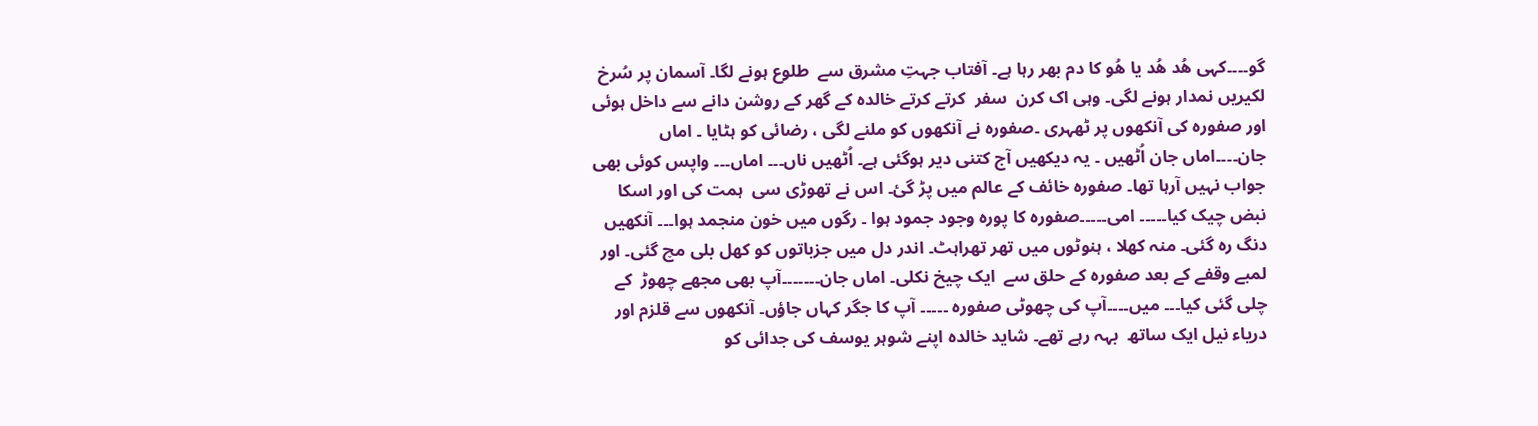گو۔۔۔۔کہی ھُد ھُد یا ھُو کا دم بھر رہا ہے۔ آفتاب جہتِ مشرق سے  طلوع ہونے لگا۔ آسمان پر سُرخ لکیریں نمدار ہونے لگی۔ وہی اک کرن  سفر  کرتے کرتے خالدہ کے گھر کے روشن دانے سے داخل ہوئی اور صفورہ کی آنکھوں پر ٹھہری ۔صفورہ نے آنکھوں کو ملنے لگی ، رضائی کو ہٹایا ۔ اماں جان۔۔۔۔اماں جان اُٹھیں ۔ یہ دیکھیں آج کتنی دیر ہوگئی ہے۔ اُٹھیں ناں۔۔۔ اماں۔۔۔ واپس کوئی بھی جواب نہیں آرہا تھا۔ صفورہ خائف کے عالم میں پڑ گئ۔ اس نے تھوڑی سی  ہمت کی اور اسکا نبض چیک کیا۔۔۔۔۔ امی۔۔۔۔۔صفورہ کا پورہ وجود جمود ہوا ۔ رگوں میں خون منجمد ہوا۔۔۔ آنکھیں دنگ رہ گئی۔ منہ کھلا ، ہنوٹوں میں تھر تھراہٹ۔ اندر دل میں جزباتوں کو کھل بلی مچ گئی۔ اور  لمبے وقفے کے بعد صفورہ کے حلق سے  ایک چیخ نکلی۔ اماں جان۔۔۔۔۔۔۔آپ بھی مجھے چھوڑ  کے چلی گئی کیا۔۔۔ میں۔۔۔۔آپ کی چھوٹی صفورہ ۔۔۔۔۔ آپ کا جگر کہاں جاؤں۔ آنکھوں سے قلزم اور دریاء نیل ایک ساتھ  بہہ رہے تھے۔ شاید خالدہ اپنے شوہر یوسف کی جدائی کو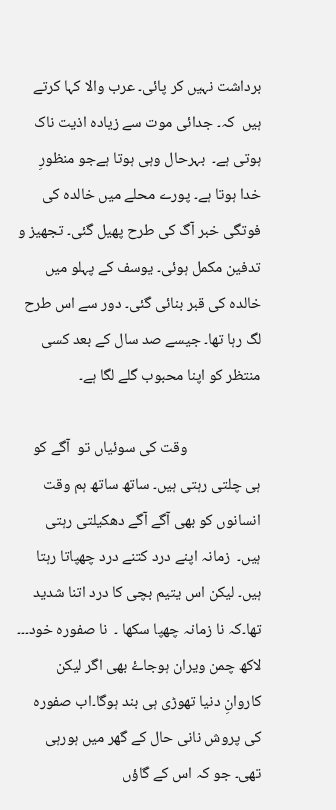برداشت نہیں کر پائی۔ عرب والا کہا کرتے ہیں  کہ۔ جدائی موت سے زیادہ اذیت ناک ہوتی ہے۔  بہرحال وہی ہوتا ہےجو منظورِ خدا ہوتا ہے۔ پورے محلے میں خالدہ کی فوتگی خبر آگ کی طرح پھیل گئی۔ تجھیز و تدفین مکمل ہوئی۔ یوسف کے پہلو میں خالدہ کی قبر بنائی گئی۔ دور سے اس طرح لگ رہا تھا۔ جیسے صد سال کے بعد کسی  منتظر کو اپنا محبوب گلے لگا ہے۔

                     وقت کی سوئیاں تو  آگے کو ہی چلتی رہتی ہیں۔ ساتھ ساتھ ہم وقت انسانوں کو بھی آگے آگے دھکیلتی رہتی  ہیں۔  زمانہ اپنے درد کتنے درد چھپاتا رہتا ہیں۔ لیکن اس یتیم بچی کا درد اتنا شدید تھا۔کہ نا زمانہ چھپا سکھا ۔  نا صفورہ خود۔۔۔ لاکھ چمن ویران ہوجاۓ بھی اگر لیکن کاروانِ دنیا تھوڑی ہی بند ہوگا۔اب صفورہ کی پروش نانی حال کے گھر میں ہورہی تھی۔ جو کہ اس کے گاؤں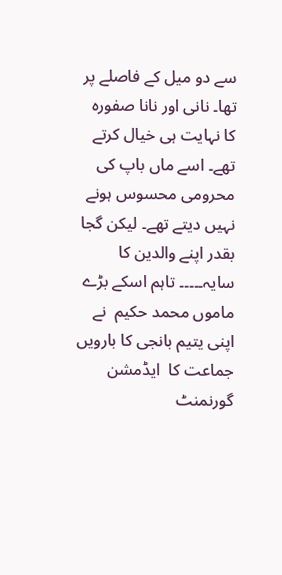سے دو میل کے فاصلے پر تھا۔ نانی اور نانا صفورہ کا نہایت ہی خیال کرتے تھے۔ اسے ماں باپ کی محرومی محسوس ہونے نہیں دیتے تھے۔ لیکن گجا بقدر اپنے والدین کا سایہ۔۔۔۔۔ تاہم اسکے بڑے  ماموں محمد حکیم  نے اپنی یتیم بانجی کا بارویں جماعت کا  ایڈمشن گورنمنٹ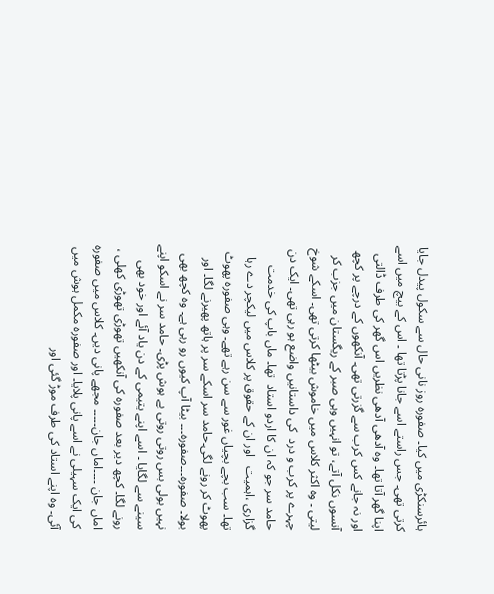ہائرسنکڑی میں کیا۔ صفورہ روز نانی حال سے سکول پیدل جایا کرتی تھی۔ جس راستے اسے جانا پڑتا تھا ۔ اس کے بیچ میں اسے اپنا گھر آتا تھا۔ وہ آدھی آدھی نظریں اس گھر کی طرف ڈالتی اور نہ جانے کس کرب سے گزرتی تھی۔ آنکھوں کے درچے پر کچھ آنسوں نکل آتے، تو انہیں وہی صبر کے ریگستان میں جزب کر لیتی ۔ وہ اکثر کلاس میں خاموش بیٹھا کرتی تھی۔ اسکے شوخ چہرے پر کرب و درد  کی داستانیں واضع ہو رہی تھی۔ ایک دن حامد سر جو کہ ان کا اردو استاد  تھا۔ ماں باپ کی خدمت گزاری ،اہميت   اور ان کے حقوق پر کلاس میں لیکچر دے رہا تھا۔ سب بچے بچیاں غور سے سن رہے تھے۔ وہی صفورہ پھوٹ پھوٹ کر رونے لگی۔حامد سر اسکے سر پر ہاتھ پھیرنے لگا۔ اور بولا۔ صفورہ۔۔۔صفورہ۔۔۔ بیٹا آپ کیوں رو رہی ہے۔ وہ کچھ بھی نہیں بولی بس روتی روتی بے ہوش پڑی۔ حامد سر نے اسکو اپنے سینے سے لگایا ۔ اسے اپنے یتیمی کے دن یاد آئے اور خود بھی رونے لگا۔ کچھ دیر بعد صفورہ کی آنکھیں تھوڑی تھوڑی کھلی ،  اماں جان ۔۔۔۔اماں جان۔۔۔۔۔ مجھے پانی دیں۔ کلاس میں صفورہ کی ایک سہیلی نے اسے پانی پلایا۔ اور صفورہ مکمل ہوش میں آئی۔ وہ اپنے استاد کی طرف موڑ گئی اور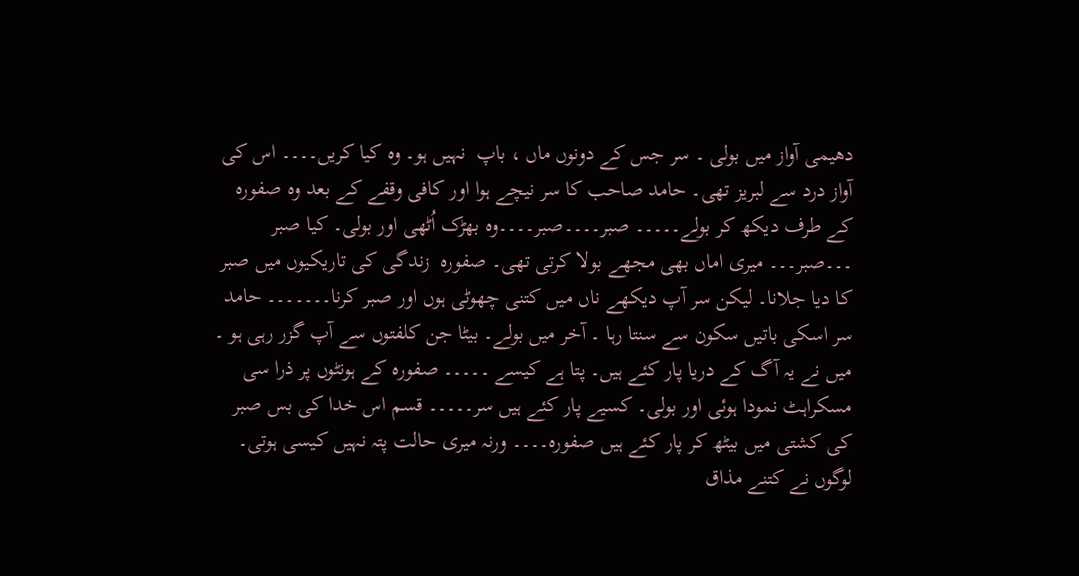دھیمی آواز میں بولی ۔ سر جس کے دونوں ماں ، باپ  نہیں ہو۔ وہ کیا کریں۔۔۔۔ اس کی آواز درد سے لبریز تھی۔ حامد صاحب کا سر نیچے ہوا اور کافی وقفے کے بعد وہ صفورہ کے طرف دیکھ کر بولے۔۔۔۔۔ صبر۔۔۔۔صبر۔۔۔۔وہ بھڑک اُٹھی اور بولی۔ کیا صبر ۔۔۔صبر۔۔۔ میری اماں بھی مجھے بولا کرتی تھی۔ صفورہ  زندگی کی تاریکیوں میں صبر کا دیا جلانا۔ لیکن سر آپ دیکھے ناں میں کتنی چھوٹی ہوں اور صبر کرنا۔۔۔۔۔۔۔ حامد سر اسکی باتیں سکون سے سنتا رہا ۔ آخر میں بولے۔ بیٹا جن کلفتوں سے آپ گزر رہی ہو ۔ میں نے یہ آگ کے دریا پار کئے ہیں۔ پتا ہے کیسے ۔۔۔۔۔ صفورہ کے ہونٹوں پر ذرا سی مسکراہٹ نمودا ہوئی اور بولی۔ کسیے پار کئے ہیں سر۔۔۔۔۔ قسم اس خدا کی بس صبر کی کشتی میں بیٹھ کر پار کئے ہیں صفورہ۔۔۔۔ ورنہ میری حالت پتہ نہیں کیسی ہوتی۔ لوگوں نے کتنے مذاق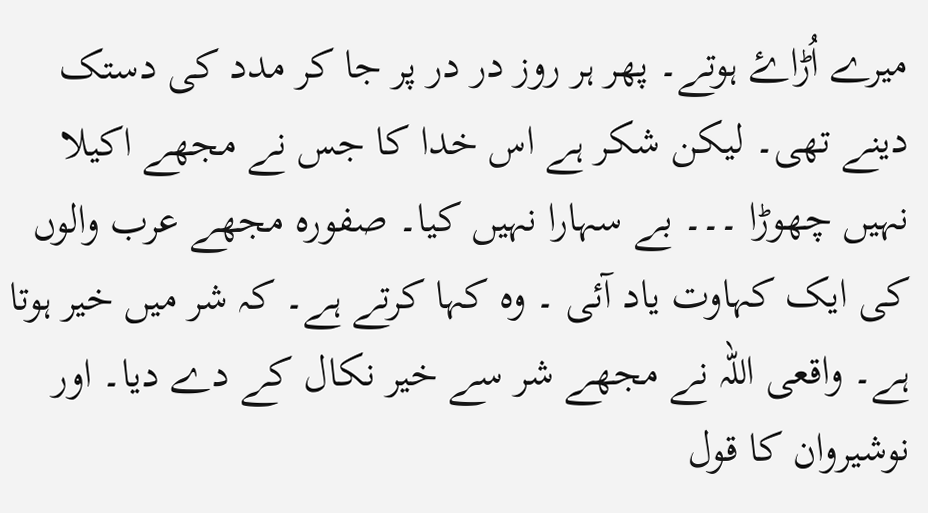میرے اُڑاۓ ہوتے۔ پھر ہر روز در در پر جا کر مدد کی دستک دینے تھی۔ لیکن شکر ہے اس خدا کا جس نے مجھے اکیلا نہیں چھوڑا ۔۔۔ بے سہارا نہیں کیا۔ صفورہ مجھے عرب والوں کی ایک کہاوت یاد آئی ۔ وہ کہا کرتے ہے۔ کہ شر میں خیر ہوتا ہے۔ واقعی اللہ نے مجھے شر سے خیر نکال کے دے دیا۔ اور نوشیروان کا قول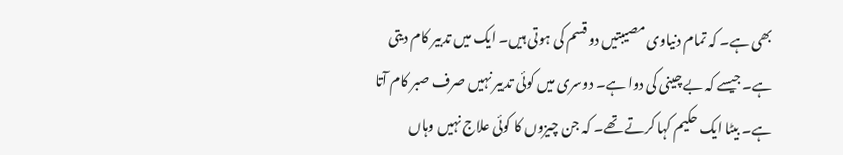بھی ہے۔ کہ تمام دنیاوی مصیبتیں دو قسم کی ہوتی ہیں۔ ایک میں تدبیر کام دیتی ہے۔ جیسے کہ بے چینی کی دوا ہے۔ دوسری میں کوئی تدبیر نہیں صرف صبر کام آتا ہے۔ بیٹا ایک حکیم کہا کرتے تھے۔ کہ جن چیزوں کا کوئی علاج نہیں وہاں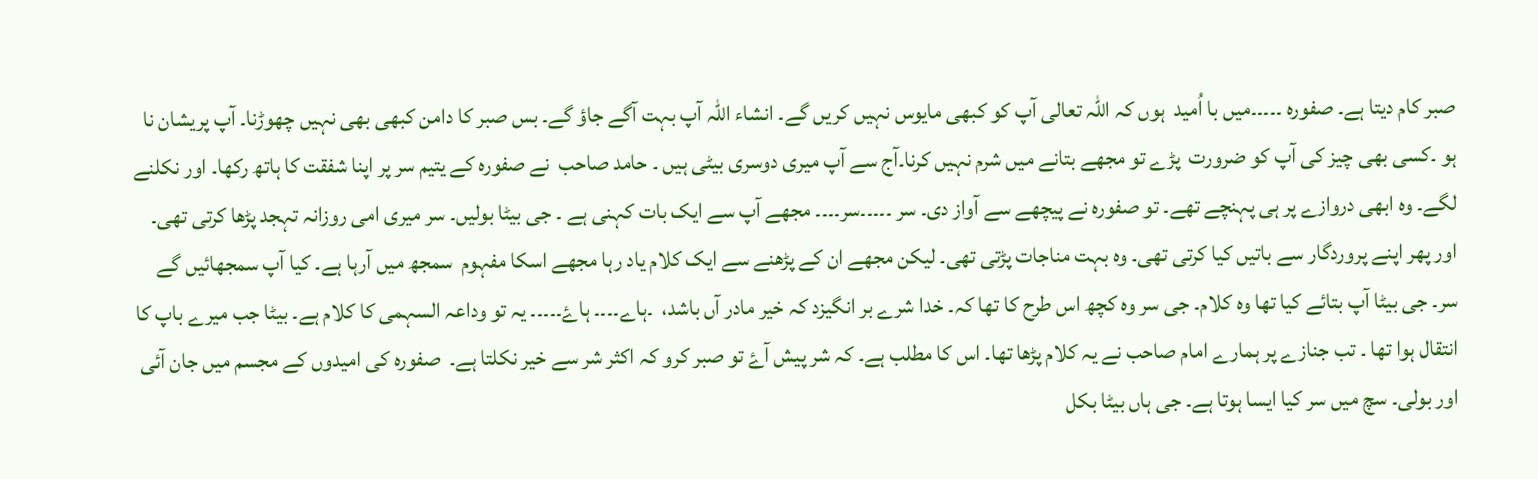صبر کام دیتا ہے۔ صفورہ ۔۔۔۔۔میں با اُمید  ہوں کہ اللہ تعالی آپ کو کبھی مایوس نہیں کریں گے۔ انشاء اللہ آپ بہت آگے جاؤ گے۔ بس صبر کا دامن کبھی بھی نہیں چھوڑنا۔ آپ پریشان نا ہو ۔کسی بھی چیز کی آپ کو ضرورت  پڑے تو مجھے بتانے میں شرم نہیں کرنا۔آج سے آپ میری دوسری بیٹی ہیں ۔ حامد صاحب  نے صفورہ کے یتیم سر پر اپنا شفقت کا ہاتھ رکھا۔ اور نکلنے لگے۔ وہ ابھی دروازے پر ہی پہنچے تھے۔ تو صفورہ نے پیچھے سے آواز دی۔ سر ۔۔۔۔۔سر۔۔۔۔ مجھے آپ سے ایک بات کہنی ہے ۔ جی بیٹا بولیں۔ سر میری امی روزانہ تہجد پڑھا کرتی تھی۔ اور پھر اپنے پروردگار سے باتیں کیا کرتی تھی۔ وہ بہت مناجات پڑتی تھی۔ لیکن مجھے ان کے پڑھنے سے ایک کلام یاد رہا مجھے اسکا مفہوم  سمجھ میں آرہا ہے۔ کیا آپ سمجھائیں گے سر۔ جی بیٹا آپ بتائے کیا تھا وہ کلام۔ جی سر وہ کچھ اس طرح کا تھا کہ۔ خدا شرے بر انگیزد کہ خیر مادر آں باشد،  ۔ہاے۔۔۔۔ ہاۓ۔۔۔۔۔ یہ تو وداعہ السہمی کا کلام ہے۔ بیٹا جب میرے باپ کا انتقال ہوا تھا ۔ تب جنازے پر ہمارے امام صاحب نے یہ کلام پڑھا تھا۔ اس کا مطلب ہے۔ کہ شر پیش آۓ تو صبر کرو کہ اکثر شر سے خیر نکلتا ہے۔  صفورہ کی امیدوں کے مجسم میں جان آئی اور بولی۔ سچ میں سر کیا ایسا ہوتا ہے۔ جی ہاں بیٹا بکل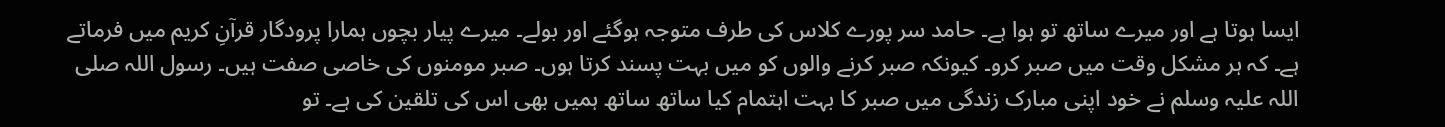ایسا ہوتا ہے اور میرے ساتھ تو ہوا ہے۔ حامد سر پورے کلاس کی طرف متوجہ ہوگئے اور بولے۔ میرے پیار بچوں ہمارا پرودگار قرآنِ کریم میں فرماتے ہے۔ کہ ہر مشکل وقت میں صبر کرو۔ کیونکہ صبر کرنے والوں کو میں بہت پسند کرتا ہوں۔ صبر مومنوں کی خاصی صفت ہیں۔ رسول اللہ صلی اللہ علیہ وسلم نے خود اپنی مبارک زندگی میں صبر کا بہت اہتمام کیا ساتھ ساتھ ہمیں بھی اس کی تلقین کی ہے۔ تو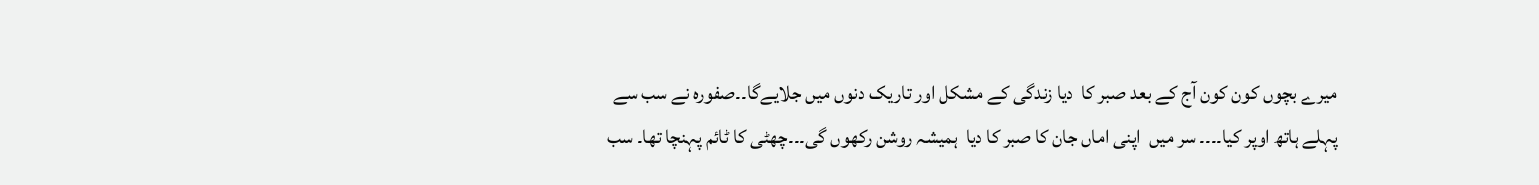میرے بچوں کون کون آج کے بعد صبر کا  دیا زندگی کے مشکل اور تاریک دنوں میں جلایےگا۔۔صفورہ نے سب سے پہلے ہاتھ اوپر کیا۔۔۔۔ سر میں  اپنی اماں جان کا صبر کا دیا  ہمیشہ روشن رکھوں گی۔۔۔چھٹی کا ٹائم پہنچا تھا۔ سب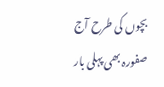بچوں کی طرح آج صفورہ بھی پہلی بار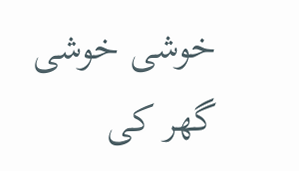خوشی خوشی گھر کی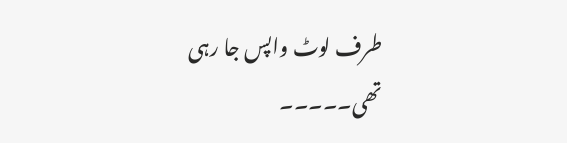طرف لوٹ واپس جا رہی تھی۔۔۔۔۔